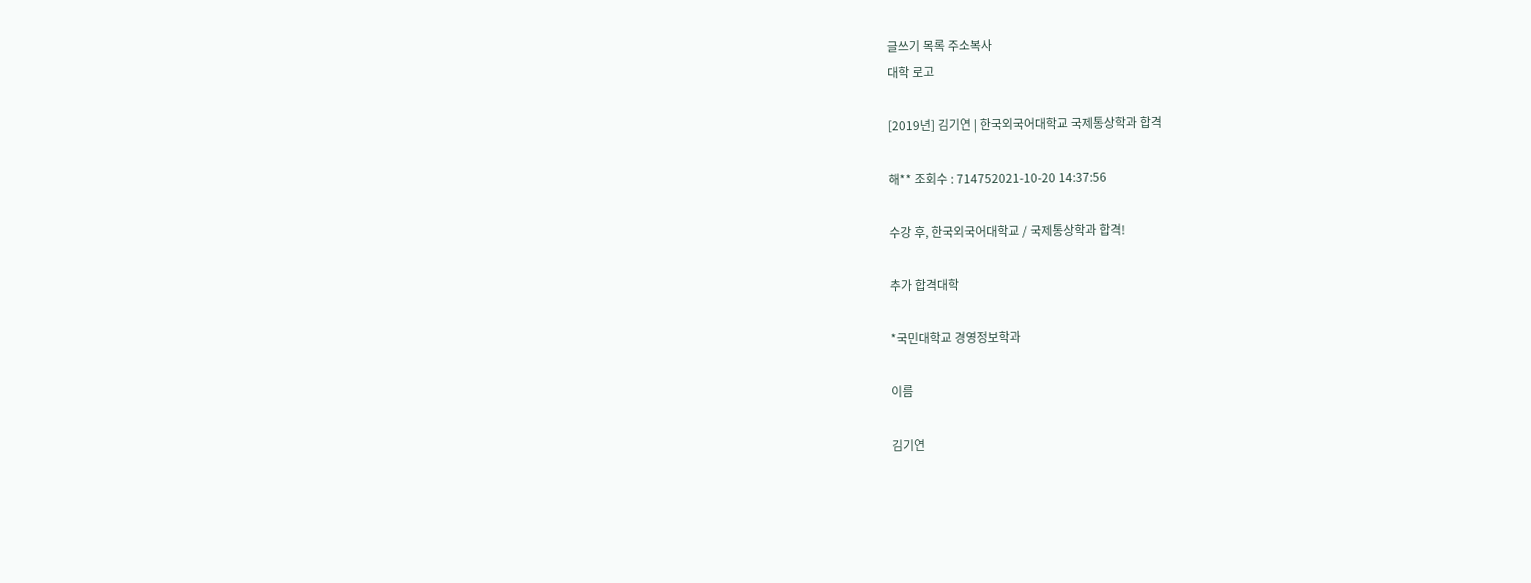글쓰기 목록 주소복사
대학 로고

[2019년] 김기연 | 한국외국어대학교 국제통상학과 합격

해** 조회수 : 714752021-10-20 14:37:56

수강 후, 한국외국어대학교 / 국제통상학과 합격!

추가 합격대학

*국민대학교 경영정보학과

이름

김기연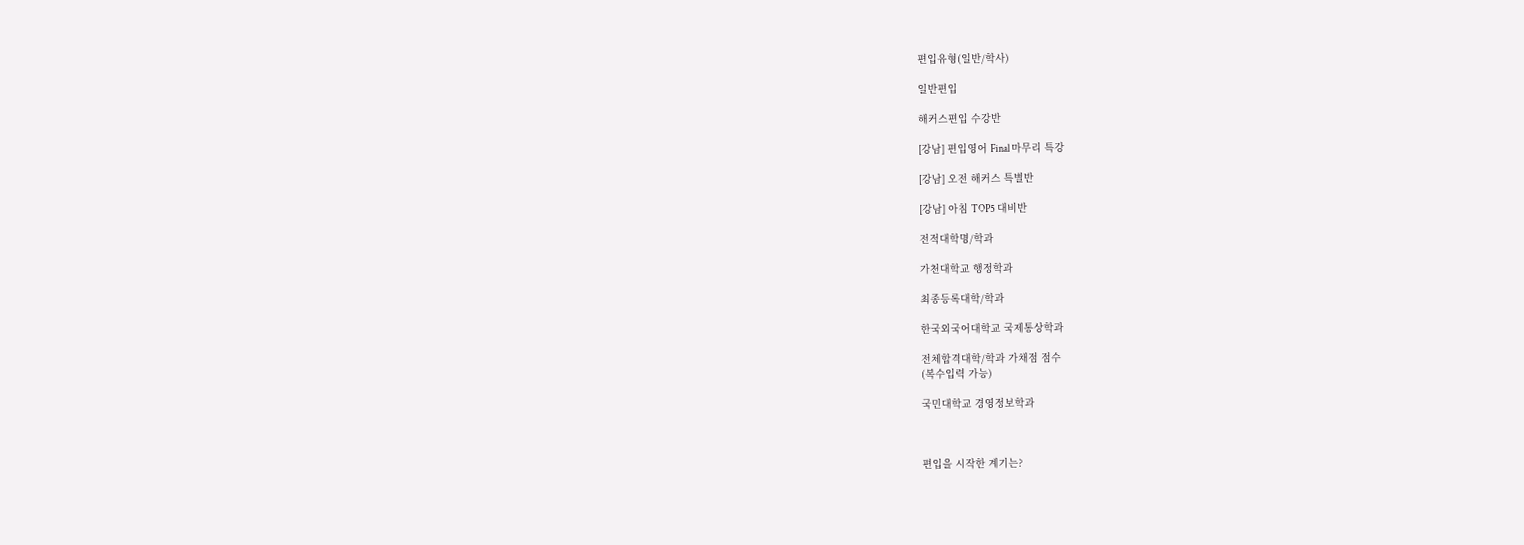편입유형(일반/학사)

일반편입

해커스편입 수강반

[강남] 편입영어 Final 마무리 특강

[강남] 오전 해커스 특별반

[강남] 아침 TOP5 대비반

전적대학명/학과

가천대학교 행정학과

최종등록대학/학과

한국외국어대학교 국제통상학과

전체합격대학/학과 가채점 점수
(복수입력 가능)

국민대학교 경영정보학과



편입을 시작한 계기는?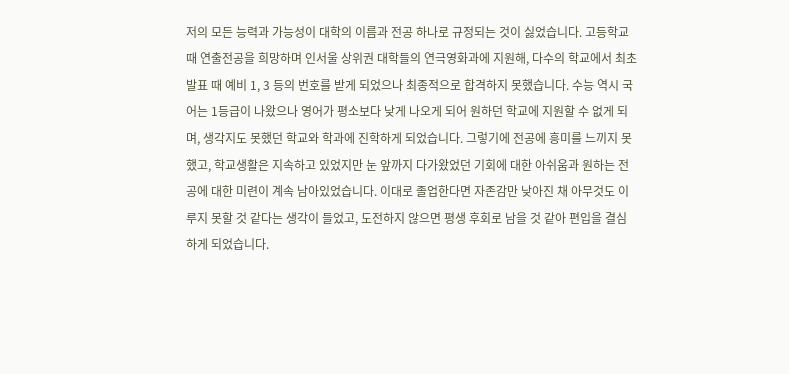저의 모든 능력과 가능성이 대학의 이름과 전공 하나로 규정되는 것이 싫었습니다. 고등학교 때 연출전공을 희망하며 인서울 상위권 대학들의 연극영화과에 지원해, 다수의 학교에서 최초발표 때 예비 1, 3 등의 번호를 받게 되었으나 최종적으로 합격하지 못했습니다. 수능 역시 국어는 1등급이 나왔으나 영어가 평소보다 낮게 나오게 되어 원하던 학교에 지원할 수 없게 되며, 생각지도 못했던 학교와 학과에 진학하게 되었습니다. 그렇기에 전공에 흥미를 느끼지 못했고, 학교생활은 지속하고 있었지만 눈 앞까지 다가왔었던 기회에 대한 아쉬움과 원하는 전공에 대한 미련이 계속 남아있었습니다. 이대로 졸업한다면 자존감만 낮아진 채 아무것도 이루지 못할 것 같다는 생각이 들었고, 도전하지 않으면 평생 후회로 남을 것 같아 편입을 결심하게 되었습니다.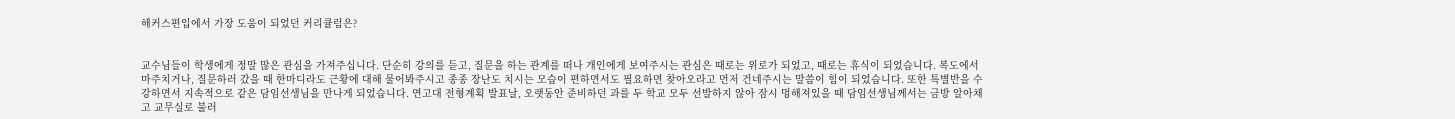해커스편입에서 가장 도움이 되었던 커리큘럼은?


교수님들이 학생에게 정말 많은 관심을 가져주십니다. 단순히 강의를 듣고, 질문을 하는 관계를 떠나 개인에게 보여주시는 관심은 때로는 위로가 되었고, 때로는 휴식이 되었습니다. 복도에서 마주치거나, 질문하러 갔을 때 한마디라도 근황에 대해 물어봐주시고 종종 장난도 치시는 모습이 편하면서도 필요하면 찾아오라고 먼저 건네주시는 말씀이 힘이 되었습니다. 또한 특별반을 수강하면서 지속적으로 같은 담임선생님을 만나게 되었습니다. 연고대 전형계획 발표날, 오랫동안 준비하던 과를 두 학교 모두 선발하지 않아 잠시 멍해져있을 때 담임선생님께서는 금방 알아채고 교무실로 불러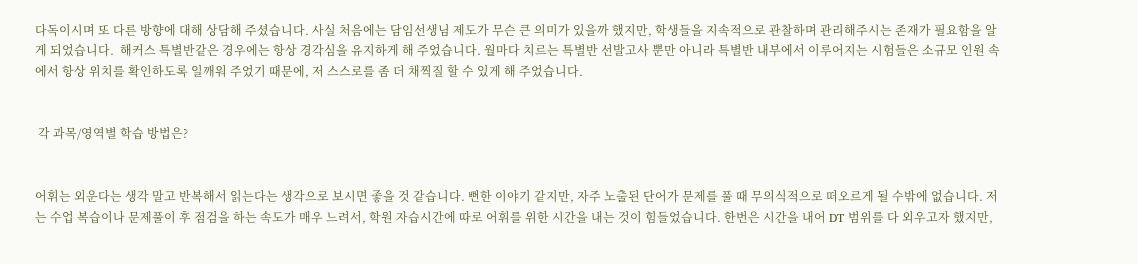다독이시며 또 다른 방향에 대해 상담해 주셨습니다. 사실 처음에는 담임선생님 제도가 무슨 큰 의미가 있을까 했지만, 학생들을 지속적으로 관찰하며 관리해주시는 존재가 필요함을 알게 되었습니다.  해커스 특별반같은 경우에는 항상 경각심을 유지하게 해 주었습니다. 월마다 치르는 특별반 선발고사 뿐만 아니라 특별반 내부에서 이루어지는 시험들은 소규모 인원 속에서 항상 위치를 확인하도록 일깨워 주었기 때문에, 저 스스로를 좀 더 채찍질 할 수 있게 해 주었습니다.


 각 과목/영역별 학습 방법은?


어휘는 외운다는 생각 말고 반복해서 읽는다는 생각으로 보시면 좋을 것 같습니다. 뻔한 이야기 같지만, 자주 노출된 단어가 문제를 풀 때 무의식적으로 떠오르게 될 수밖에 없습니다. 저는 수업 복습이나 문제풀이 후 점검을 하는 속도가 매우 느려서, 학원 자습시간에 따로 어휘를 위한 시간을 내는 것이 힘들었습니다. 한번은 시간을 내어 DT 범위를 다 외우고자 했지만,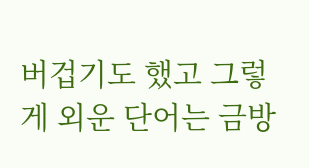버겁기도 했고 그렇게 외운 단어는 금방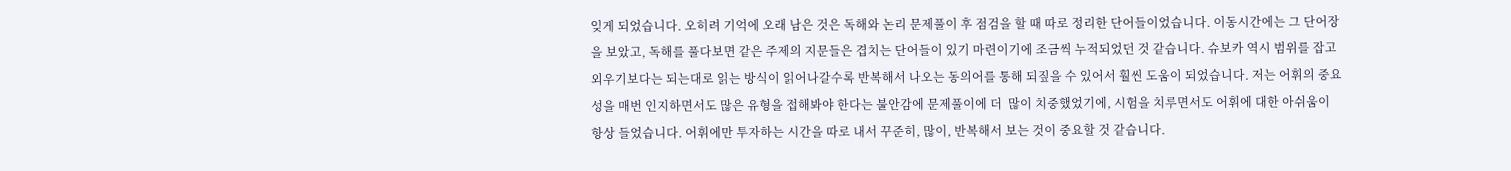잊게 되었습니다. 오히려 기억에 오래 남은 것은 독해와 논리 문제풀이 후 점검을 할 때 따로 정리한 단어들이었습니다. 이동시간에는 그 단어장을 보았고, 독해를 풀다보면 같은 주제의 지문들은 겹치는 단어들이 있기 마련이기에 조금씩 누적되었던 것 같습니다. 슈보카 역시 범위를 잡고 외우기보다는 되는대로 읽는 방식이 읽어나갈수록 반복해서 나오는 동의어를 통해 되짚을 수 있어서 훨씬 도움이 되었습니다. 저는 어휘의 중요성을 매번 인지하면서도 많은 유형을 접해봐야 한다는 불안감에 문제풀이에 더  많이 치중했었기에, 시험을 치루면서도 어휘에 대한 아쉬움이 항상 들었습니다. 어휘에만 투자하는 시간을 따로 내서 꾸준히, 많이, 반복해서 보는 것이 중요할 것 같습니다.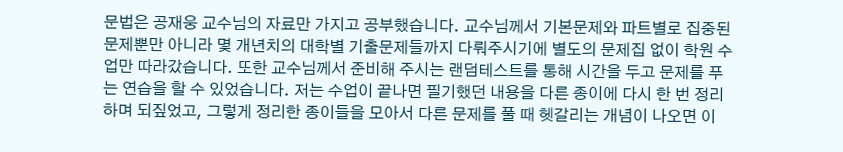문법은 공재웅 교수님의 자료만 가지고 공부했습니다. 교수님께서 기본문제와 파트별로 집중된 문제뿐만 아니라 몇 개년치의 대학별 기출문제들까지 다뤄주시기에 별도의 문제집 없이 학원 수업만 따라갔습니다. 또한 교수님께서 준비해 주시는 랜덤테스트를 통해 시간을 두고 문제를 푸는 연습을 할 수 있었습니다. 저는 수업이 끝나면 필기했던 내용을 다른 종이에 다시 한 번 정리하며 되짚었고, 그렇게 정리한 종이들을 모아서 다른 문제를 풀 때 헷갈리는 개념이 나오면 이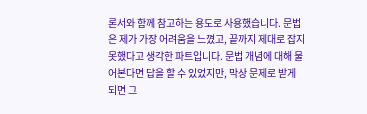론서와 함께 참고하는 용도로 사용했습니다. 문법은 제가 가장 어려움을 느꼈고, 끝까지 제대로 잡지 못했다고 생각한 파트입니다. 문법 개념에 대해 물어본다면 답을 할 수 있었지만, 막상 문제로 받게 되면 그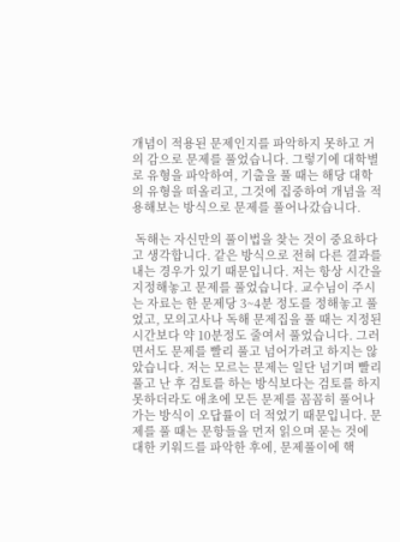개념이 적용된 문제인지를 파악하지 못하고 거의 감으로 문제를 풀었습니다. 그렇기에 대학별로 유형을 파악하여, 기출을 풀 때는 해당 대학의 유형을 떠올리고, 그것에 집중하여 개념을 적용해보는 방식으로 문제를 풀어나갔습니다.

 독해는 자신만의 풀이법을 찾는 것이 중요하다고 생각합니다. 같은 방식으로 전혀 다른 결과를 내는 경우가 있기 때문입니다. 저는 항상 시간을 지정해놓고 문제를 풀었습니다. 교수님이 주시는 자료는 한 문제당 3~4분 정도를 정해놓고 풀었고, 모의고사나 독해 문제집을 풀 때는 지정된 시간보다 약 10분정도 줄여서 풀었습니다. 그러면서도 문제를 빨리 풀고 넘어가려고 하지는 않았습니다. 저는 모르는 문제는 일단 넘기며 빨리 풀고 난 후 검토를 하는 방식보다는 검토를 하지 못하더라도 애초에 모든 문제를 꼼꼼히 풀어나가는 방식이 오답률이 더 적었기 때문입니다. 문제를 풀 때는 문항들을 먼저 읽으며 묻는 것에 대한 키워드를 파악한 후에, 문제풀이에 핵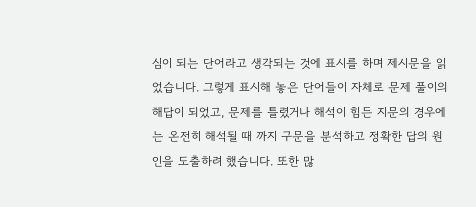심이 되는 단어라고 생각되는 것에 표시를 하며 제시문을 읽었습니다. 그렇게 표시해 놓은 단어들이 자체로 문제 풀이의 해답이 되었고, 문제를 틀렸거나 해석이 힘든 지문의 경우에는 온전히 해석될 때 까지 구문을 분석하고 정확한 답의 원인을 도출하려 했습니다. 또한 많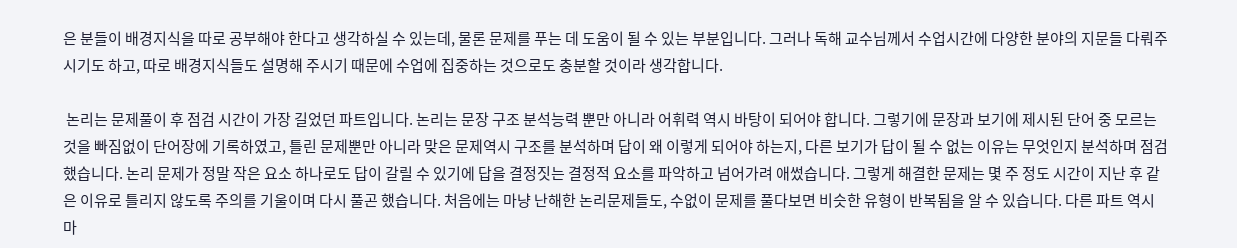은 분들이 배경지식을 따로 공부해야 한다고 생각하실 수 있는데, 물론 문제를 푸는 데 도움이 될 수 있는 부분입니다. 그러나 독해 교수님께서 수업시간에 다양한 분야의 지문들 다뤄주시기도 하고, 따로 배경지식들도 설명해 주시기 때문에 수업에 집중하는 것으로도 충분할 것이라 생각합니다.

 논리는 문제풀이 후 점검 시간이 가장 길었던 파트입니다. 논리는 문장 구조 분석능력 뿐만 아니라 어휘력 역시 바탕이 되어야 합니다. 그렇기에 문장과 보기에 제시된 단어 중 모르는 것을 빠짐없이 단어장에 기록하였고, 틀린 문제뿐만 아니라 맞은 문제역시 구조를 분석하며 답이 왜 이렇게 되어야 하는지, 다른 보기가 답이 될 수 없는 이유는 무엇인지 분석하며 점검했습니다. 논리 문제가 정말 작은 요소 하나로도 답이 갈릴 수 있기에 답을 결정짓는 결정적 요소를 파악하고 넘어가려 애썼습니다. 그렇게 해결한 문제는 몇 주 정도 시간이 지난 후 같은 이유로 틀리지 않도록 주의를 기울이며 다시 풀곤 했습니다. 처음에는 마냥 난해한 논리문제들도, 수없이 문제를 풀다보면 비슷한 유형이 반복됨을 알 수 있습니다. 다른 파트 역시 마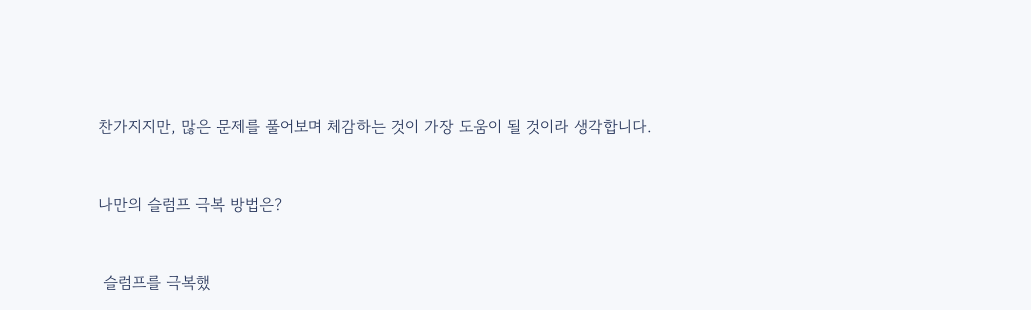찬가지지만, 많은 문제를 풀어보며 체감하는 것이 가장 도움이 될 것이라 생각합니다.


나만의 슬럼프 극복 방법은?


 슬럼프를 극복했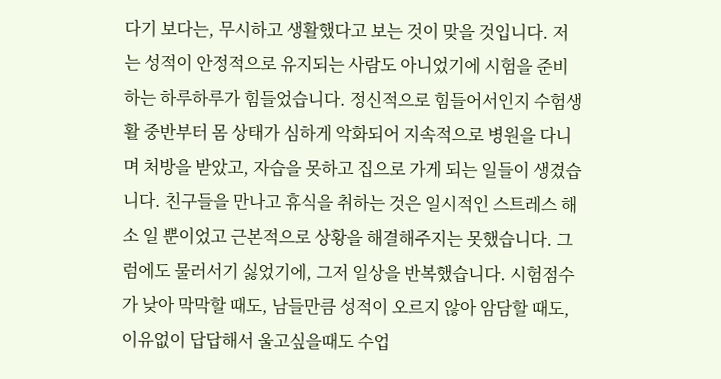다기 보다는, 무시하고 생활했다고 보는 것이 맞을 것입니다. 저는 성적이 안정적으로 유지되는 사람도 아니었기에 시험을 준비하는 하루하루가 힘들었습니다. 정신적으로 힘들어서인지 수험생활 중반부터 몸 상태가 심하게 악화되어 지속적으로 병원을 다니며 처방을 받았고, 자습을 못하고 집으로 가게 되는 일들이 생겼습니다. 친구들을 만나고 휴식을 취하는 것은 일시적인 스트레스 해소 일 뿐이었고 근본적으로 상황을 해결해주지는 못했습니다. 그럼에도 물러서기 싫었기에, 그저 일상을 반복했습니다. 시험점수가 낮아 막막할 때도, 남들만큼 성적이 오르지 않아 암담할 때도, 이유없이 답답해서 울고싶을때도 수업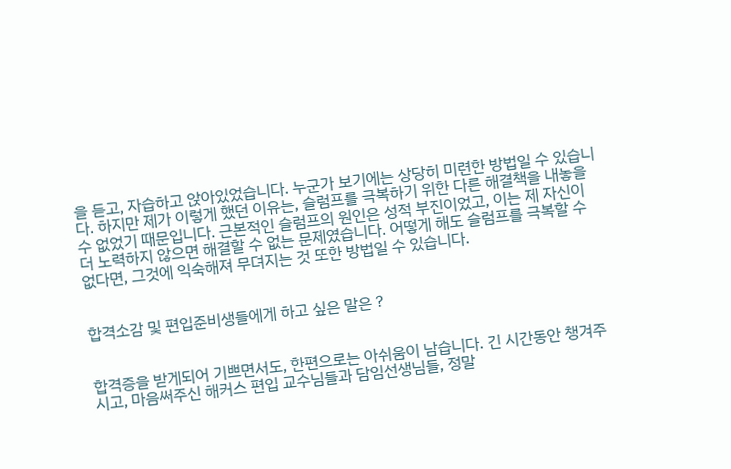을 듣고, 자습하고 앉아있었습니다. 누군가 보기에는 상당히 미련한 방법일 수 있습니다. 하지만 제가 이렇게 했던 이유는, 슬럼프를 극복하기 위한 다른 해결책을 내놓을 수 없었기 때문입니다. 근본적인 슬럼프의 원인은 성적 부진이었고, 이는 제 자신이 더 노력하지 않으면 해결할 수 없는 문제였습니다. 어떻게 해도 슬럼프를 극복할 수 없다면, 그것에 익숙해져 무뎌지는 것 또한 방법일 수 있습니다.


합격소감 및 편입준비생들에게 하고 싶은 말은 ?


합격증을 받게되어 기쁘면서도, 한편으로는 아쉬움이 남습니다. 긴 시간동안 챙겨주시고, 마음써주신 해커스 편입 교수님들과 담임선생님들, 정말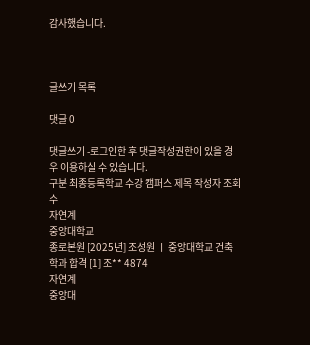감사했습니다.



글쓰기 목록

댓글 0

댓글쓰기 -로그인한 후 댓글작성권한이 있을 경우 이용하실 수 있습니다.
구분 최종등록학교 수강 캠퍼스 제목 작성자 조회수
자연계
중앙대학교
종로본원 [2025년] 조성원 ㅣ 중앙대학교 건축학과 합격 [1] 조** 4874
자연계
중앙대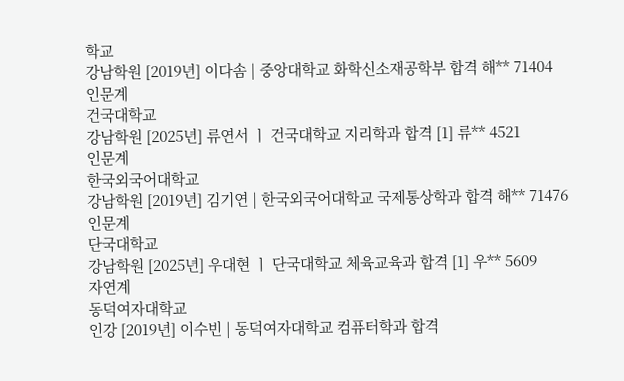학교
강남학원 [2019년] 이다솜 | 중앙대학교 화학신소재공학부 합격 해** 71404
인문계
건국대학교
강남학원 [2025년] 류연서 ㅣ 건국대학교 지리학과 합격 [1] 류** 4521
인문계
한국외국어대학교
강남학원 [2019년] 김기연 | 한국외국어대학교 국제통상학과 합격 해** 71476
인문계
단국대학교
강남학원 [2025년] 우대현 ㅣ 단국대학교 체육교육과 합격 [1] 우** 5609
자연계
동덕여자대학교
인강 [2019년] 이수빈 | 동덕여자대학교 컴퓨터학과 합격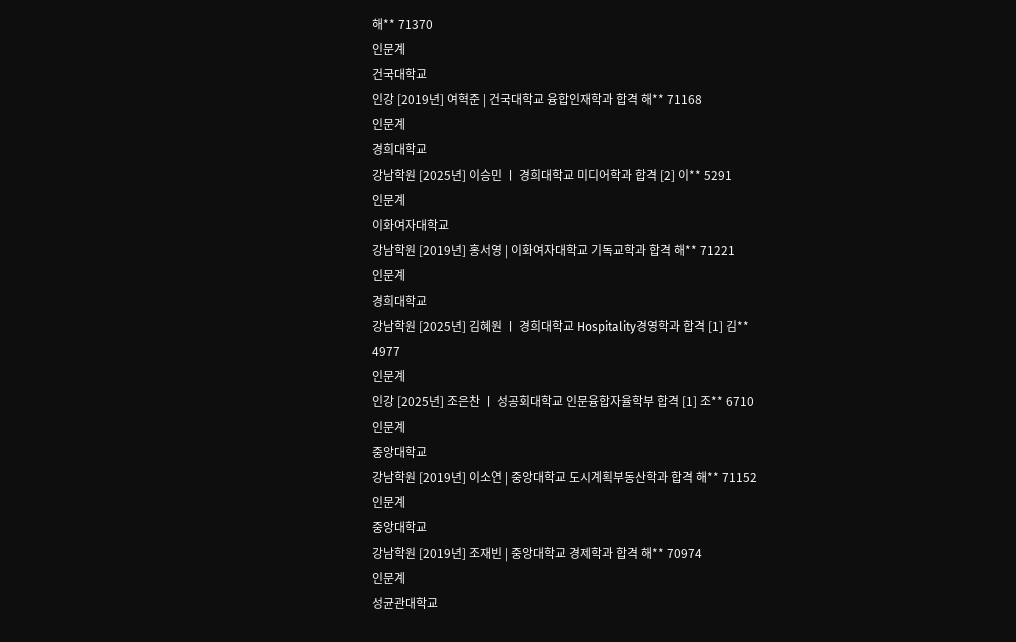해** 71370
인문계
건국대학교
인강 [2019년] 여혁준 | 건국대학교 융합인재학과 합격 해** 71168
인문계
경희대학교
강남학원 [2025년] 이승민 ㅣ 경희대학교 미디어학과 합격 [2] 이** 5291
인문계
이화여자대학교
강남학원 [2019년] 홍서영 | 이화여자대학교 기독교학과 합격 해** 71221
인문계
경희대학교
강남학원 [2025년] 김혜원 ㅣ 경희대학교 Hospitality경영학과 합격 [1] 김** 4977
인문계
인강 [2025년] 조은찬 ㅣ 성공회대학교 인문융합자율학부 합격 [1] 조** 6710
인문계
중앙대학교
강남학원 [2019년] 이소연 | 중앙대학교 도시계획부동산학과 합격 해** 71152
인문계
중앙대학교
강남학원 [2019년] 조재빈 | 중앙대학교 경제학과 합격 해** 70974
인문계
성균관대학교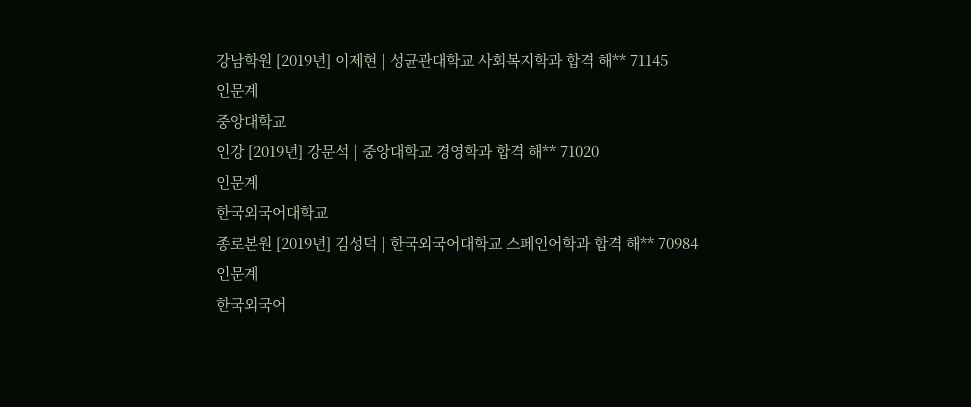강남학원 [2019년] 이제현 | 성균관대학교 사회복지학과 합격 해** 71145
인문계
중앙대학교
인강 [2019년] 강문석 | 중앙대학교 경영학과 합격 해** 71020
인문계
한국외국어대학교
종로본원 [2019년] 김성덕 | 한국외국어대학교 스페인어학과 합격 해** 70984
인문계
한국외국어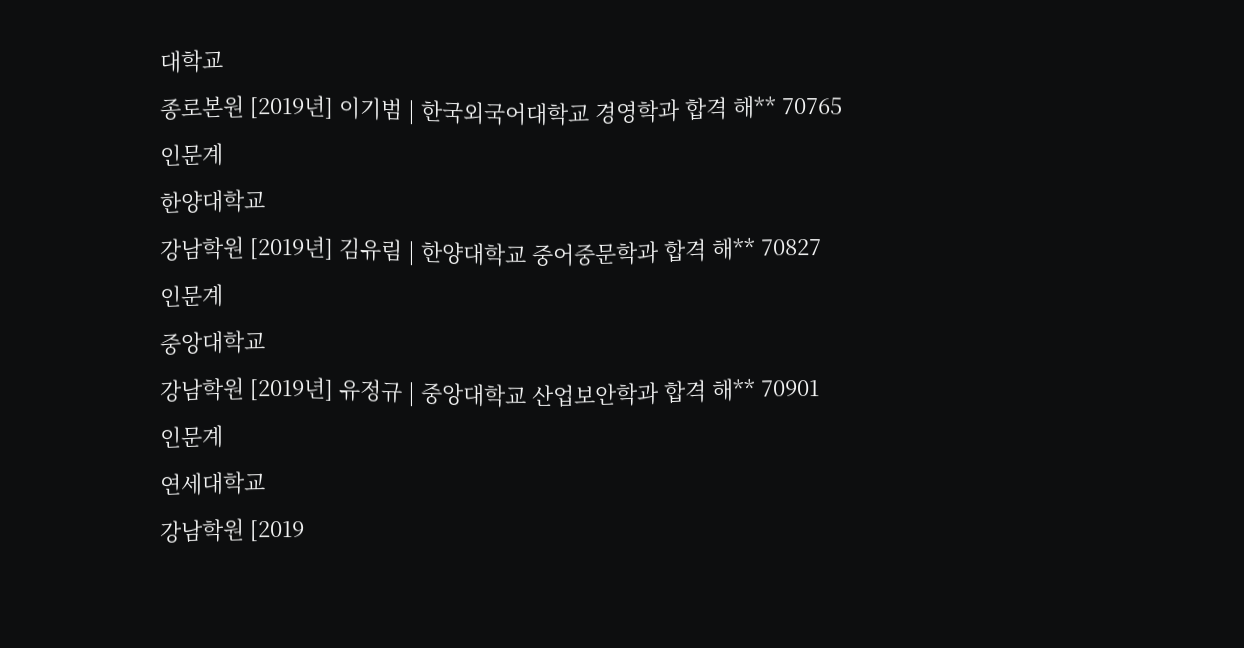대학교
종로본원 [2019년] 이기범 | 한국외국어대학교 경영학과 합격 해** 70765
인문계
한양대학교
강남학원 [2019년] 김유림 | 한양대학교 중어중문학과 합격 해** 70827
인문계
중앙대학교
강남학원 [2019년] 유정규 | 중앙대학교 산업보안학과 합격 해** 70901
인문계
연세대학교
강남학원 [2019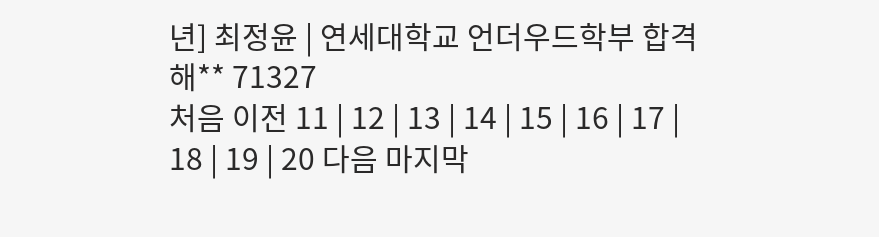년] 최정윤 | 연세대학교 언더우드학부 합격 해** 71327
처음 이전 11 | 12 | 13 | 14 | 15 | 16 | 17 | 18 | 19 | 20 다음 마지막